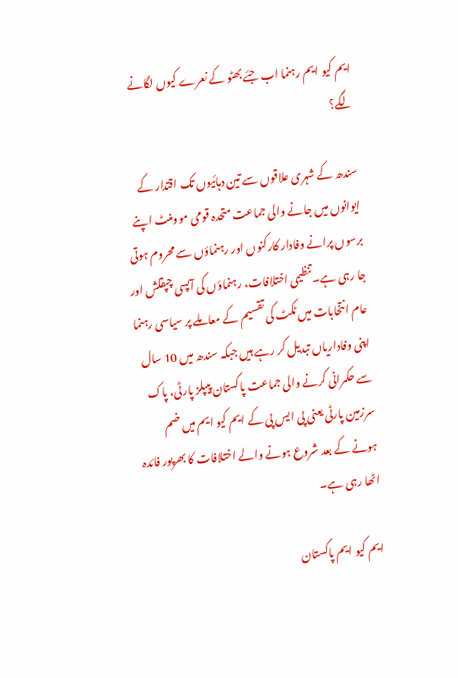ایم کیو ایم رہنما اب جئے بھٹو کے نعرے کیوں لگانے لگے؟

سندھ کے شہری علاقوں سے تین دہائیوں تک اقتدار کے ایوانوں میں جانے والی جماعت متحدہ قومی موومنٹ اپنے برسوں پرانے وفادار کارکنوں اور رہنماؤں سے محروم ہوتی جا رہی ہے۔تنظیمی اختلافات، رہنماؤں کی آپسی چپقلش اور عام انتخابات میں ٹکٹ کی تقسیم کے معاملے پر سیاسی رہنما اپنی وفاداریاں تبدیل کر رہے ہیں جبکہ سندھ میں 10 سال سے حکمرانی کرنے والی جماعت پاکستان پیپلز پارٹی، پاک سرزمین پارٹی یعنی پی ایس پی کے ایم کیو ایم میں ضم ہونے کے بعد شروع ہونے والے اختلافات کا بھرپور فائدہ اٹھا رہی ہے۔

ایم کیو ایم پاکستان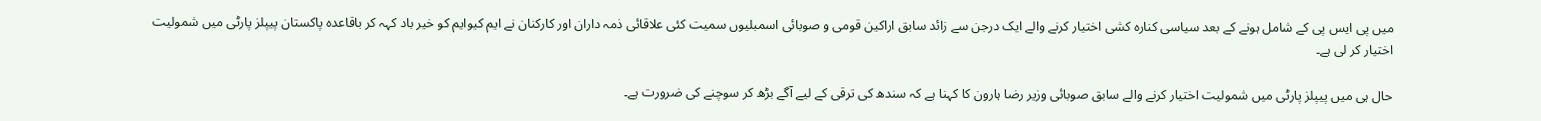میں پی ایس پی کے شامل ہونے کے بعد سیاسی کنارہ کشی اختیار کرنے والے ایک درجن سے زائد سابق اراکین قومی و صوبائی اسمبلیوں سمیت کئی علاقائی ذمہ داران اور کارکنان نے ایم کیوایم کو خیر باد کہہ کر باقاعدہ پاکستان پیپلز پارٹی میں شمولیت اختیار کر لی ہے۔

حال ہی میں پیپلز پارٹی میں شمولیت اختیار کرنے والے سابق صوبائی وزیر رضا ہارون کا کہنا ہے کہ سندھ کی ترقی کے لیے آگے بڑھ کر سوچنے کی ضرورت ہے۔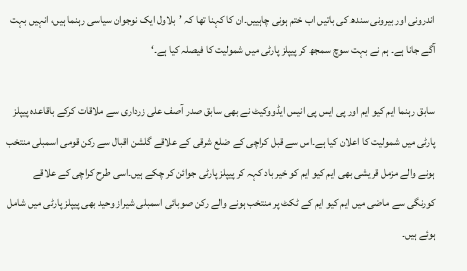اندرونی اور بیرونی سندھ کی باتیں اب ختم ہونی چاہییں۔ان کا کہنا تھا کہ ’بلاول ایک نوجوان سیاسی رہنما ہیں، انہیں بہت آگے جانا ہے۔ ہم نے بہت سوچ سمجھ کر پیپلز پارٹی میں شمولیت کا فیصلہ کیا ہے۔‘

سابق رہنما ایم کیو ایم اور پی ایس پی انیس ایڈووکیٹ نے بھی سابق صدر آصف علی زرداری سے ملاقات کرکے باقاعدہ پیپلز پارٹی میں شمولیت کا اعلان کیا ہے۔اس سے قبل کراچی کے ضلع شرقی کے علاقے گلشن اقبال سے رکن قومی اسمبلی منتخب ہونے والے مزمل قریشی بھی ایم کیو ایم کو خیر باد کہہ کر پیپلز پارٹی جوائن کر چکے ہیں۔اسی طرح کراچی کے علاقے کورنگی سے ماضی میں ایم کیو ایم کے ٹکٹ پر منتخب ہونے والے رکن صوبائی اسمبلی شیراز وحید بھی پیپلز پارٹی میں شامل ہوئے ہیں۔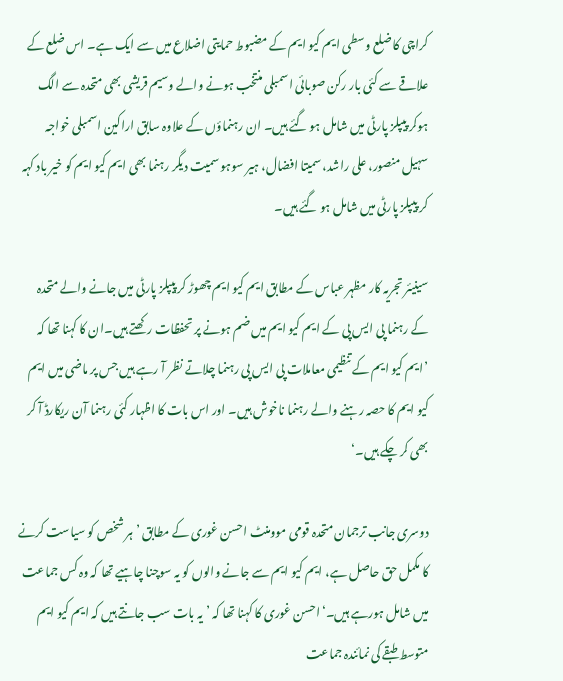کراچی کا ضلع وسطی ایم کیو ایم کے مضبوط حمایتی اضلاع میں سے ایک ہے۔ اس ضلع کے علاقے سے کئی بار رکن صوبائی اسمبلی منتخب ہونے والے وسیم قریشی بھی متحدہ سے الگ ہوکر پیپلز پارٹی میں شامل ہو گئے ہیں۔ ان رہنماؤں کے علاوہ سابق اراکین اسمبلی خواجہ سہیل منصور، علی راشد، سمیتا افضال، ہیر سوہو سمیت دیگر رہنما بھی ایم کیو ایم کو خیر باد کہہ کر پیپلز پارٹی میں شامل ہو گئے ہیں۔

سینیئر تجریہ کار مظہر عباس کے مطابق ایم کیو ایم چھوڑ کر پیپلز پارٹی میں جانے والے متحدہ کے رہنما پی ایس پی کے ایم کیو ایم میں ضم ہونے پر تحفظات رکھتے ہیں۔ان کا کہنا تھا کہ ’ایم کیو ایم کے تنظیمی معاملات پی ایس پی رہنما چلاتے نظر آ رہے ہیں جس پر ماضی میں ایم کیو ایم کا حصہ رہنے والے رہنما ناخوش ہیں۔ اور اس بات کا اظہار کئی رہنما آن ریکارڈ آ کر بھی کر چکے ہیں۔‘

دوسری جانب ترجمان متحدہ قومی موومنٹ احسن غوری کے مطابق ’ہر شخص کو سیاست کرنے کا مکمل حق حاصل ہے، ایم کیو ایم سے جانے والوں کو یہ سوچنا چاہیے تھا کہ وہ کس جماعت میں شامل ہورہے ہیں۔‘احسن غوری کا کہنا تھا کہ ’یہ بات سب جانتے ہیں کہ ایم کیو ایم متوسط طبقے کی نمائندہ جماعت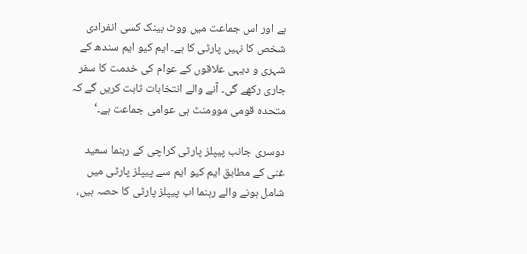ہے اور اس جماعت میں ووٹ بینک کسی انفرادی شخص کا نہیں پارٹی کا ہے۔ ایم کیو ایم سندھ کے شہری و دیہی علاقوں کے عوام کی خدمت کا سفر جاری رکھے گی۔ آنے والے انتخابات ثابت کریں گے کہ متحدہ قومی موومنٹ ہی عوامی جماعت ہے۔‘

دوسری جانب پیپلز پارٹی کراچی کے رہنما سعید غنی کے مطابق ایم کیو ایم سے پیپلز پارٹی میں شامل ہونے والے رہنما اب پیپلز پارٹی کا حصہ ہیں،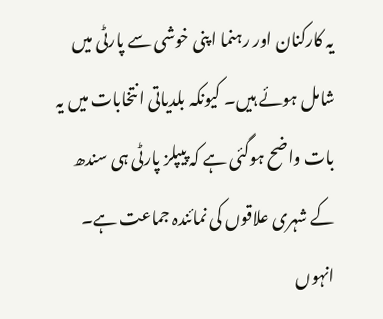یہ کارکنان اور رہنما اپنی خوشی سے پارٹی میں شامل ہوئے ہیں۔ کیونکہ بلدیاتی انتخابات میں یہ بات واضح ہوگئی ہے کہ پیپلز پارٹی ہی سندھ کے شہری علاقوں کی نمائندہ جماعت ہے۔ انہوں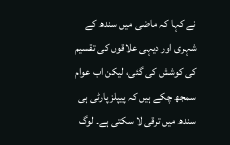نے کہا کہ ماضی میں سندھ کے شہری اور دیہی علاقوں کی تقسیم کی کوشش کی گئی، لیکن اب عوام سمجھ چکے ہیں کہ پیپلز پارٹی ہی سندھ میں ترقی لا سکتی ہے۔ لوگ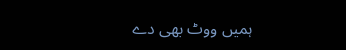ہمیں ووٹ بھی دے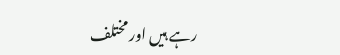رہے ہیں اور مختلف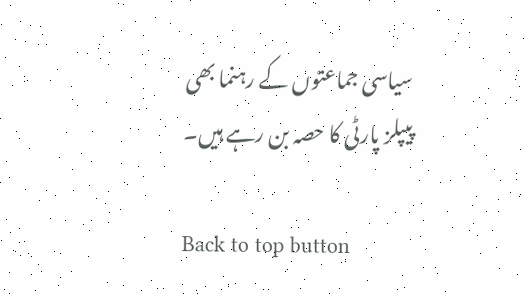سیاسی جماعتوں کے رہنما بھی پیپلز پارٹی کا حصہ بن رہے ہیں۔

Back to top button